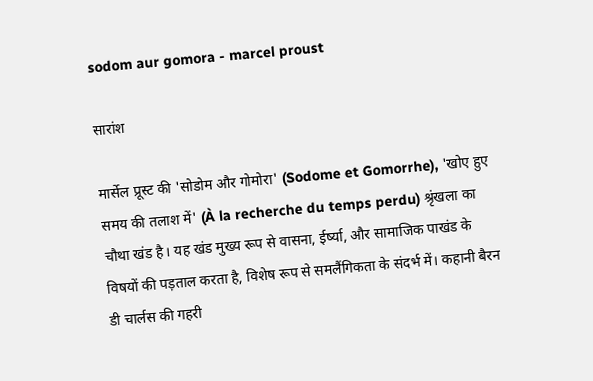sodom aur gomora - marcel proust

सारांश

मार्सेल प्रूस्ट की 'सोडोम और गोमोरा' (Sodome et Gomorrhe), 'खोए हुए समय की तलाश में' (À la recherche du temps perdu) श्रृंखला का चौथा खंड है। यह खंड मुख्य रूप से वासना, ईर्ष्या, और सामाजिक पाखंड के विषयों की पड़ताल करता है, विशेष रूप से समलैंगिकता के संदर्भ में। कहानी बैरन डी चार्लस की गहरी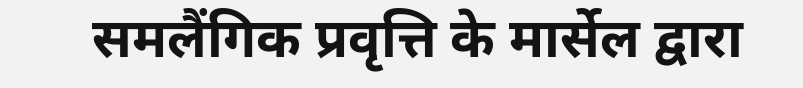समलैंगिक प्रवृत्ति के मार्सेल द्वारा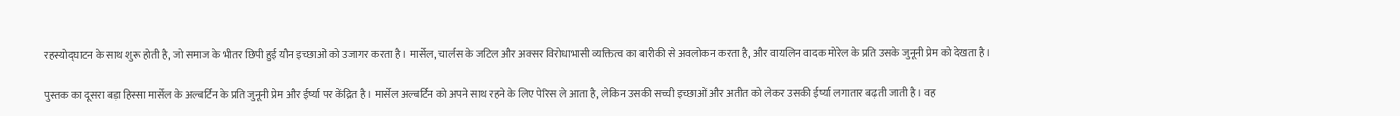रहस्योद्घाटन के साथ शुरू होती है, जो समाज के भीतर छिपी हुई यौन इच्छाओं को उजागर करता है। मार्सेल, चार्लस के जटिल और अक्सर विरोधाभासी व्यक्तित्व का बारीकी से अवलोकन करता है, और वायलिन वादक मोरेल के प्रति उसके जुनूनी प्रेम को देखता है।

पुस्तक का दूसरा बड़ा हिस्सा मार्सेल के अल्बर्टिन के प्रति जुनूनी प्रेम और ईर्ष्या पर केंद्रित है। मार्सेल अल्बर्टिन को अपने साथ रहने के लिए पेरिस ले आता है, लेकिन उसकी सच्ची इच्छाओं और अतीत को लेकर उसकी ईर्ष्या लगातार बढ़ती जाती है। वह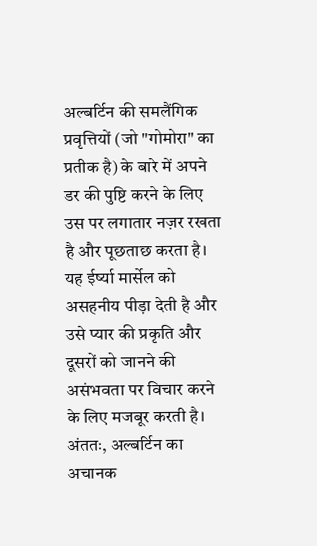अल्बर्टिन की समलैंगिक प्रवृत्तियों (जो "गोमोरा" का प्रतीक है) के बारे में अपने डर की पुष्टि करने के लिए उस पर लगातार नज़र रखता है और पूछताछ करता है। यह ईर्ष्या मार्सेल को असहनीय पीड़ा देती है और उसे प्यार की प्रकृति और दूसरों को जानने की असंभवता पर विचार करने के लिए मजबूर करती है। अंततः, अल्बर्टिन का अचानक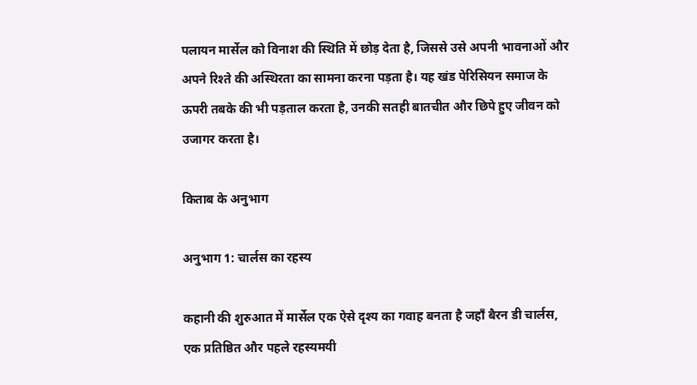पलायन मार्सेल को विनाश की स्थिति में छोड़ देता है, जिससे उसे अपनी भावनाओं और अपने रिश्ते की अस्थिरता का सामना करना पड़ता है। यह खंड पेरिसियन समाज के ऊपरी तबके की भी पड़ताल करता है, उनकी सतही बातचीत और छिपे हुए जीवन को उजागर करता है।

किताब के अनुभाग

अनुभाग 1: चार्लस का रहस्य

कहानी की शुरुआत में मार्सेल एक ऐसे दृश्य का गवाह बनता है जहाँ बैरन डी चार्लस, एक प्रतिष्ठित और पहले रहस्यमयी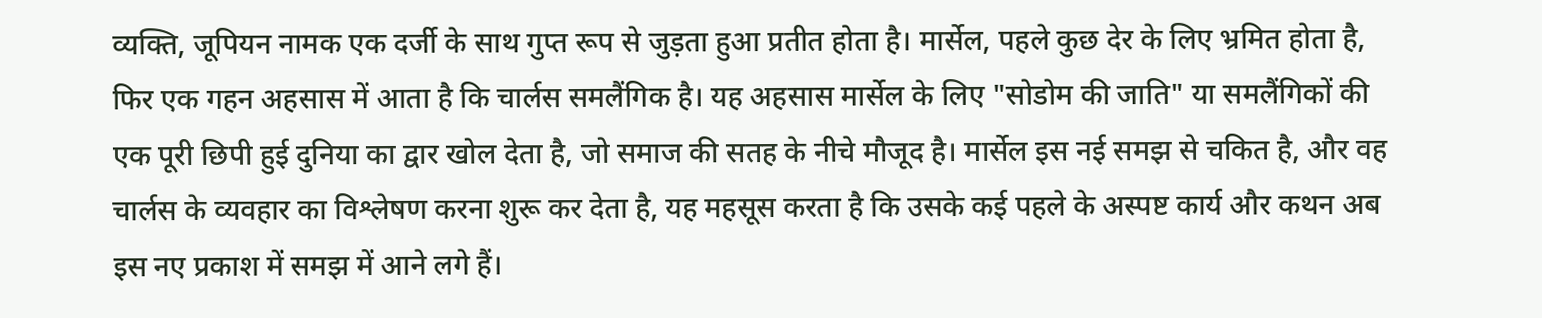व्यक्ति, जूपियन नामक एक दर्जी के साथ गुप्त रूप से जुड़ता हुआ प्रतीत होता है। मार्सेल, पहले कुछ देर के लिए भ्रमित होता है, फिर एक गहन अहसास में आता है कि चार्लस समलैंगिक है। यह अहसास मार्सेल के लिए "सोडोम की जाति" या समलैंगिकों की एक पूरी छिपी हुई दुनिया का द्वार खोल देता है, जो समाज की सतह के नीचे मौजूद है। मार्सेल इस नई समझ से चकित है, और वह चार्लस के व्यवहार का विश्लेषण करना शुरू कर देता है, यह महसूस करता है कि उसके कई पहले के अस्पष्ट कार्य और कथन अब इस नए प्रकाश में समझ में आने लगे हैं।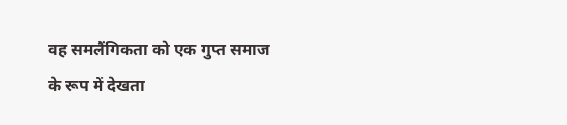वह समलैंगिकता को एक गुप्त समाज के रूप में देखता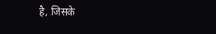है, जिसके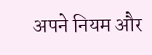अपने नियम और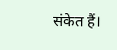संकेत हैं।